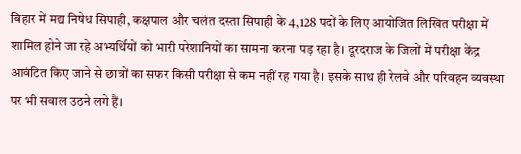बिहार में मद्य निषेध सिपाही, कक्षपाल और चलंत दस्ता सिपाही के 4,128 पदों के लिए आयोजित लिखित परीक्षा में शामिल होने जा रहे अभ्यर्थियों को भारी परेशानियों का सामना करना पड़ रहा है। दूरदराज के जिलों में परीक्षा केंद्र आवंटित किए जाने से छात्रों का सफर किसी परीक्षा से कम नहीं रह गया है। इसके साथ ही रेलवे और परिवहन व्यवस्था पर भी सवाल उठने लगे हैं।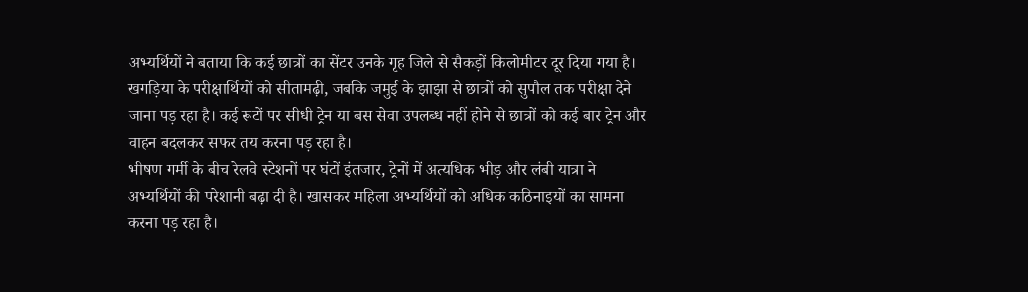अभ्यर्थियों ने बताया कि कई छात्रों का सेंटर उनके गृह जिले से सैकड़ों किलोमीटर दूर दिया गया है। खगड़िया के परीक्षार्थियों को सीतामढ़ी, जबकि जमुई के झाझा से छात्रों को सुपौल तक परीक्षा देने जाना पड़ रहा है। कई रूटों पर सीधी ट्रेन या बस सेवा उपलब्ध नहीं होने से छात्रों को कई बार ट्रेन और वाहन बदलकर सफर तय करना पड़ रहा है।
भीषण गर्मी के बीच रेलवे स्टेशनों पर घंटों इंतजार, ट्रेनों में अत्यधिक भीड़ और लंबी यात्रा ने अभ्यर्थियों की परेशानी बढ़ा दी है। खासकर महिला अभ्यर्थियों को अधिक कठिनाइयों का सामना करना पड़ रहा है।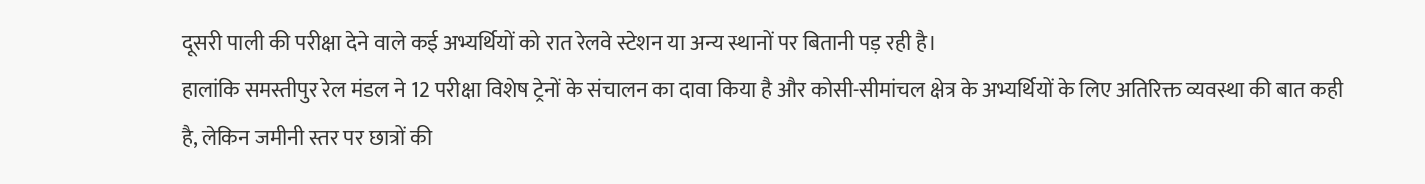दूसरी पाली की परीक्षा देने वाले कई अभ्यर्थियों को रात रेलवे स्टेशन या अन्य स्थानों पर बितानी पड़ रही है।
हालांकि समस्तीपुर रेल मंडल ने 12 परीक्षा विशेष ट्रेनों के संचालन का दावा किया है और कोसी-सीमांचल क्षेत्र के अभ्यर्थियों के लिए अतिरिक्त व्यवस्था की बात कही है, लेकिन जमीनी स्तर पर छात्रों की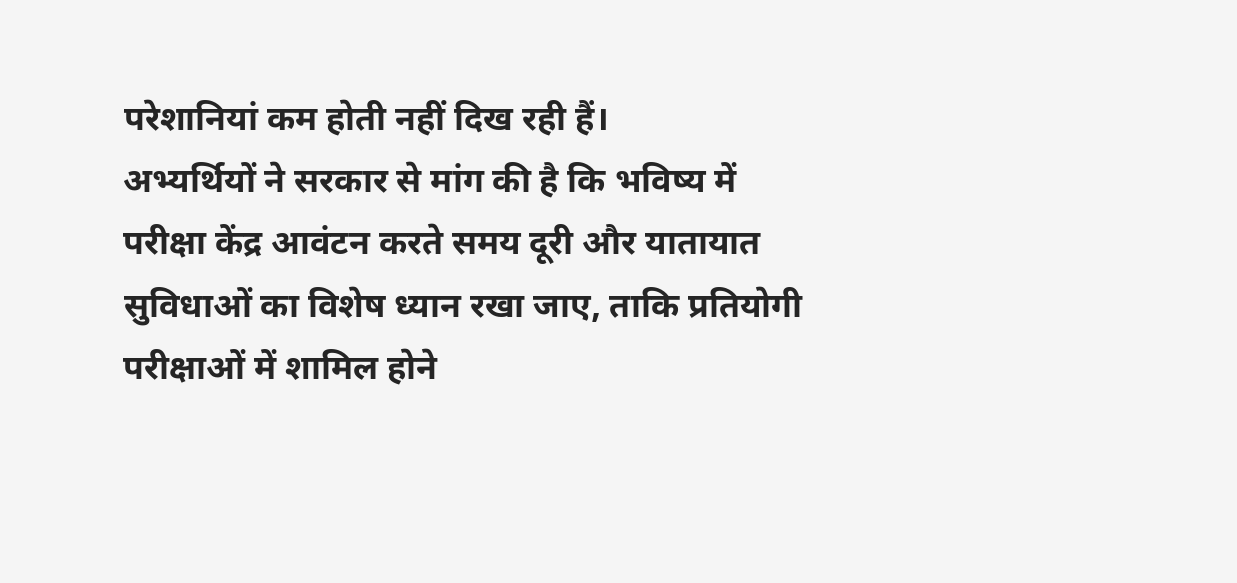परेशानियां कम होती नहीं दिख रही हैं।
अभ्यर्थियों ने सरकार से मांग की है कि भविष्य में परीक्षा केंद्र आवंटन करते समय दूरी और यातायात सुविधाओं का विशेष ध्यान रखा जाए, ताकि प्रतियोगी परीक्षाओं में शामिल होने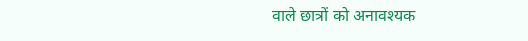वाले छात्रों को अनावश्यक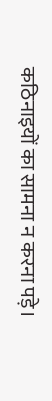कठिनाइयों का सामना न करना पड़े।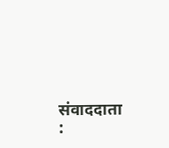संवाददाता :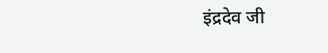इंद्रदेव जी